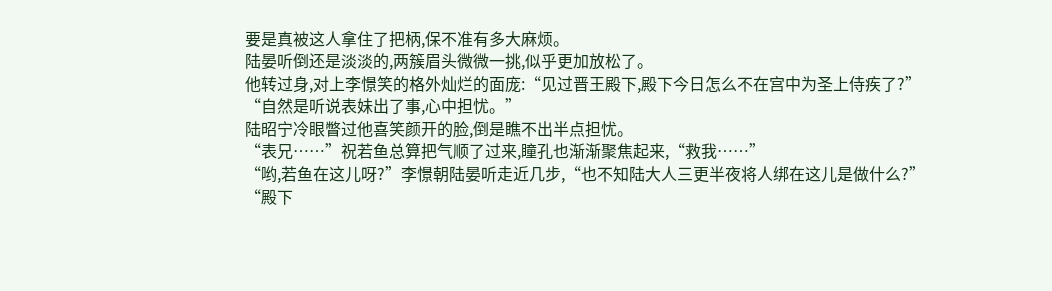要是真被这人拿住了把柄,保不准有多大麻烦。
陆晏听倒还是淡淡的,两簇眉头微微一挑,似乎更加放松了。
他转过身,对上李憬笑的格外灿烂的面庞:“见过晋王殿下,殿下今日怎么不在宫中为圣上侍疾了?”
“自然是听说表妹出了事,心中担忧。”
陆昭宁冷眼瞥过他喜笑颜开的脸,倒是瞧不出半点担忧。
“表兄……”祝若鱼总算把气顺了过来,瞳孔也渐渐聚焦起来,“救我……”
“哟,若鱼在这儿呀?”李憬朝陆晏听走近几步,“也不知陆大人三更半夜将人绑在这儿是做什么?”
“殿下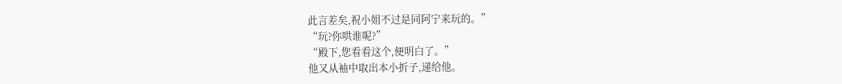此言差矣,祝小姐不过是同阿宁来玩的。”
“玩?你哄谁呢?”
“殿下,您看看这个,便明白了。”
他又从袖中取出本小折子,递给他。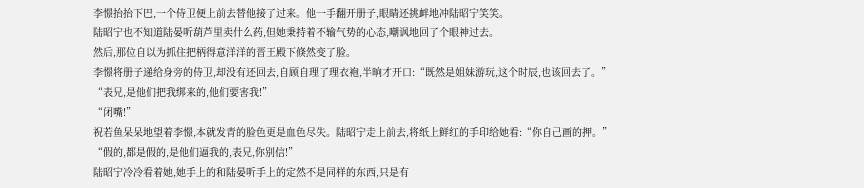李憬抬抬下巴,一个侍卫便上前去替他接了过来。他一手翻开册子,眼睛还挑衅地冲陆昭宁笑笑。
陆昭宁也不知道陆晏听葫芦里卖什么药,但她秉持着不输气势的心态,嘲讽地回了个眼神过去。
然后,那位自以为抓住把柄得意洋洋的晋王殿下倏然变了脸。
李憬将册子递给身旁的侍卫,却没有还回去,自顾自理了理衣袍,半晌才开口:“既然是姐妹游玩,这个时辰,也该回去了。”
“表兄,是他们把我绑来的,他们要害我!”
“闭嘴!”
祝若鱼呆呆地望着李憬,本就发青的脸色更是血色尽失。陆昭宁走上前去,将纸上鲜红的手印给她看:“你自己画的押。”
“假的,都是假的,是他们逼我的,表兄,你别信!”
陆昭宁冷冷看着她,她手上的和陆晏听手上的定然不是同样的东西,只是有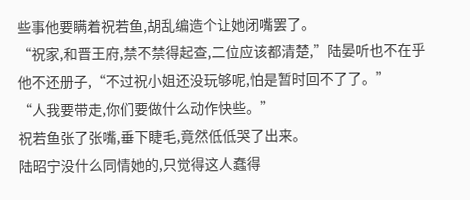些事他要瞒着祝若鱼,胡乱编造个让她闭嘴罢了。
“祝家,和晋王府,禁不禁得起查,二位应该都清楚,”陆晏听也不在乎他不还册子,“不过祝小姐还没玩够呢,怕是暂时回不了了。”
“人我要带走,你们要做什么动作快些。”
祝若鱼张了张嘴,垂下睫毛,竟然低低哭了出来。
陆昭宁没什么同情她的,只觉得这人蠢得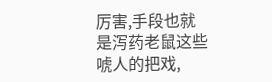厉害,手段也就是泻药老鼠这些唬人的把戏,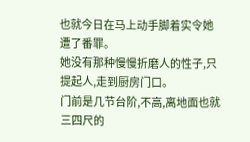也就今日在马上动手脚着实令她遭了番罪。
她没有那种慢慢折磨人的性子,只提起人,走到厨房门口。
门前是几节台阶,不高,离地面也就三四尺的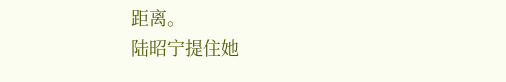距离。
陆昭宁提住她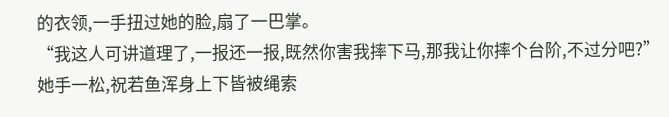的衣领,一手扭过她的脸,扇了一巴掌。
“我这人可讲道理了,一报还一报,既然你害我摔下马,那我让你摔个台阶,不过分吧?”
她手一松,祝若鱼浑身上下皆被绳索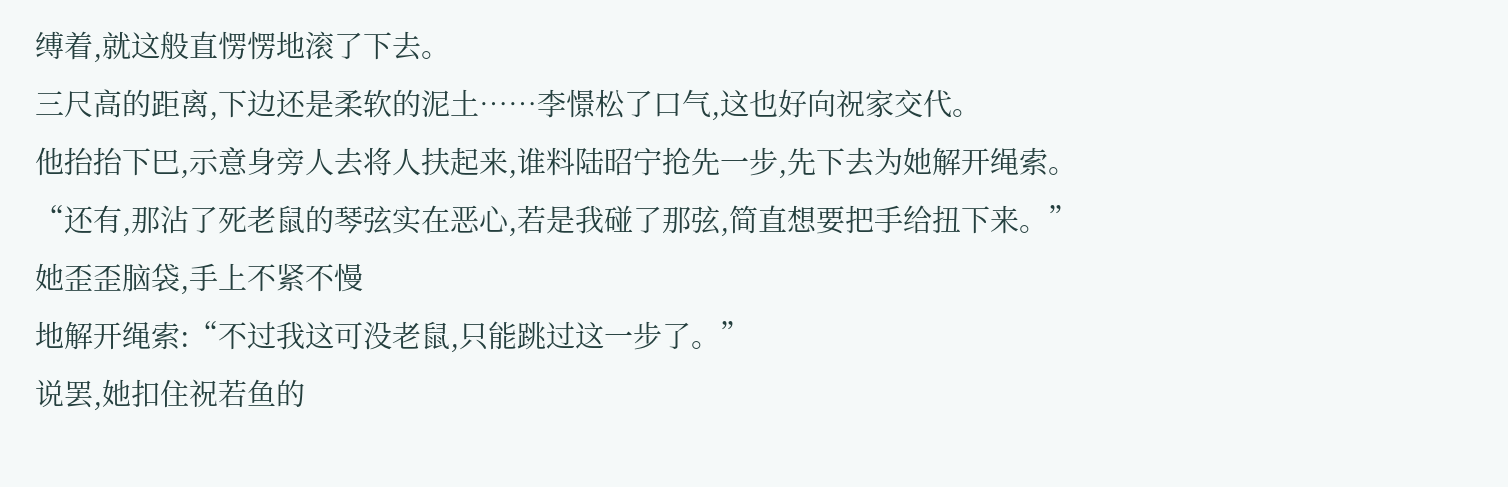缚着,就这般直愣愣地滚了下去。
三尺高的距离,下边还是柔软的泥土……李憬松了口气,这也好向祝家交代。
他抬抬下巴,示意身旁人去将人扶起来,谁料陆昭宁抢先一步,先下去为她解开绳索。
“还有,那沾了死老鼠的琴弦实在恶心,若是我碰了那弦,简直想要把手给扭下来。”
她歪歪脑袋,手上不紧不慢
地解开绳索:“不过我这可没老鼠,只能跳过这一步了。”
说罢,她扣住祝若鱼的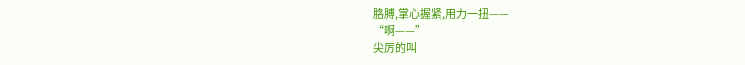胳膊,掌心握紧,用力一扭——
“啊——”
尖厉的叫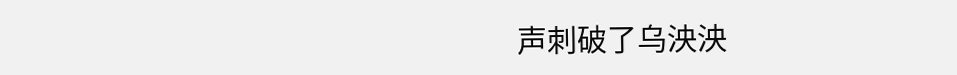声刺破了乌泱泱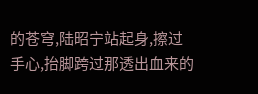的苍穹,陆昭宁站起身,擦过手心,抬脚跨过那透出血来的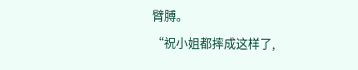臂膊。
“祝小姐都摔成这样了,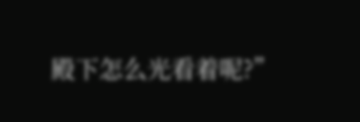殿下怎么光看着呢?”